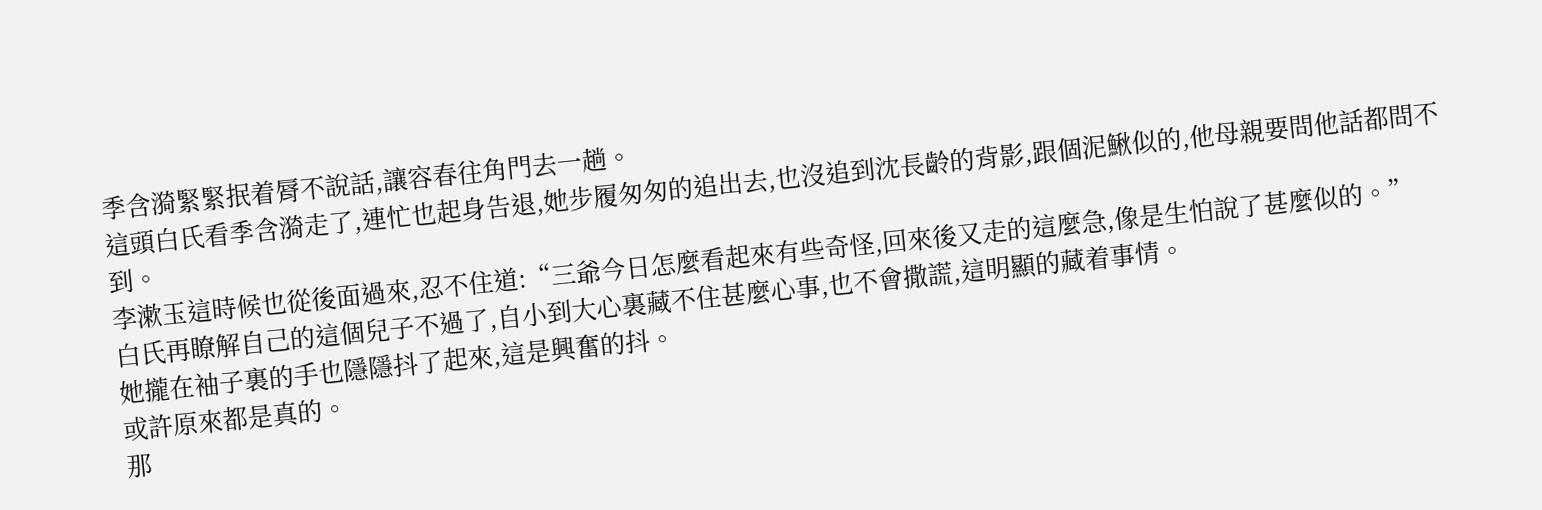季含漪緊緊抿着脣不說話,讓容春往角門去一趟。
這頭白氏看季含漪走了,連忙也起身告退,她步履匆匆的追出去,也沒追到沈長齡的背影,跟個泥鰍似的,他母親要問他話都問不到。
李漱玉這時候也從後面過來,忍不住道:“三爺今日怎麼看起來有些奇怪,回來後又走的這麼急,像是生怕說了甚麼似的。”
白氏再瞭解自己的這個兒子不過了,自小到大心裏藏不住甚麼心事,也不會撒謊,這明顯的藏着事情。
她攏在袖子裏的手也隱隱抖了起來,這是興奮的抖。
或許原來都是真的。
那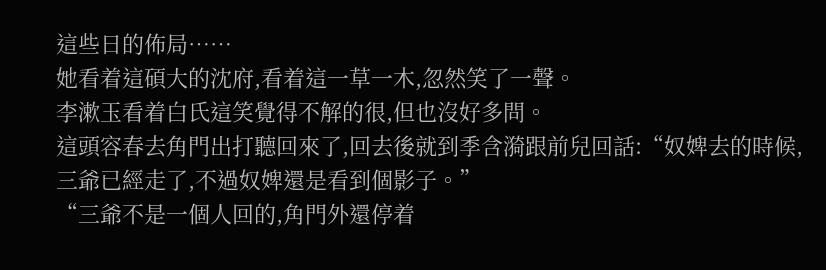這些日的佈局……
她看着這碩大的沈府,看着這一草一木,忽然笑了一聲。
李漱玉看着白氏這笑覺得不解的很,但也沒好多問。
這頭容春去角門出打聽回來了,回去後就到季含漪跟前兒回話:“奴婢去的時候,三爺已經走了,不過奴婢還是看到個影子。”
“三爺不是一個人回的,角門外還停着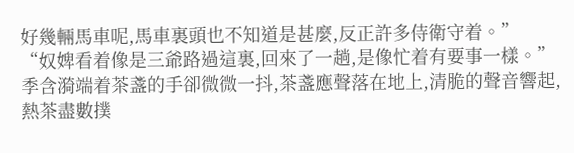好幾輛馬車呢,馬車裏頭也不知道是甚麼,反正許多侍衛守着。”
“奴婢看着像是三爺路過這裏,回來了一趟,是像忙着有要事一樣。”
季含漪端着茶盞的手卻微微一抖,茶盞應聲落在地上,清脆的聲音響起,熱茶盡數撲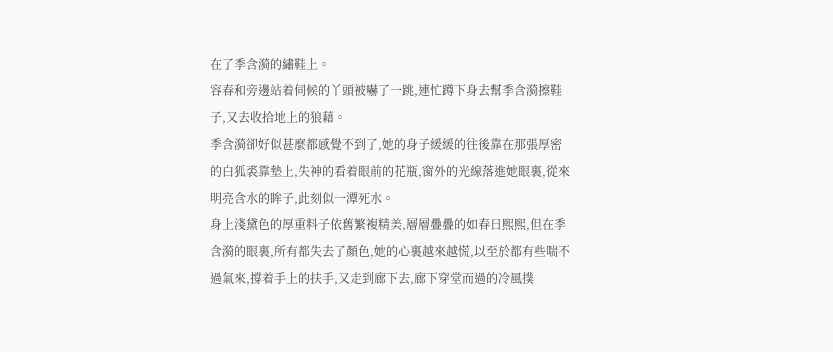在了季含漪的繡鞋上。
容春和旁邊站着伺候的丫頭被嚇了一跳,連忙蹲下身去幫季含漪擦鞋子,又去收拾地上的狼藉。
季含漪卻好似甚麼都感覺不到了,她的身子緩緩的往後靠在那張厚密的白狐裘靠墊上,失神的看着眼前的花瓶,窗外的光線落進她眼裏,從來明亮含水的眸子,此刻似一潭死水。
身上淺黛色的厚重料子依舊繁複精美,層層疊疊的如春日熙熙,但在季含漪的眼裏,所有都失去了顏色,她的心裏越來越慌,以至於都有些喘不過氣來,撐着手上的扶手,又走到廊下去,廊下穿堂而過的冷風撲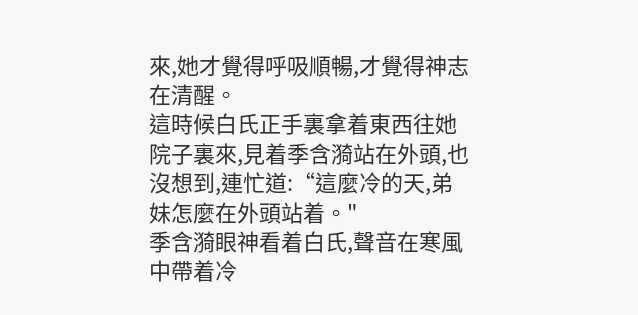來,她才覺得呼吸順暢,才覺得神志在清醒。
這時候白氏正手裏拿着東西往她院子裏來,見着季含漪站在外頭,也沒想到,連忙道:“這麼冷的天,弟妹怎麼在外頭站着。"
季含漪眼神看着白氏,聲音在寒風中帶着冷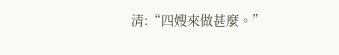清:“四嫂來做甚麼。”